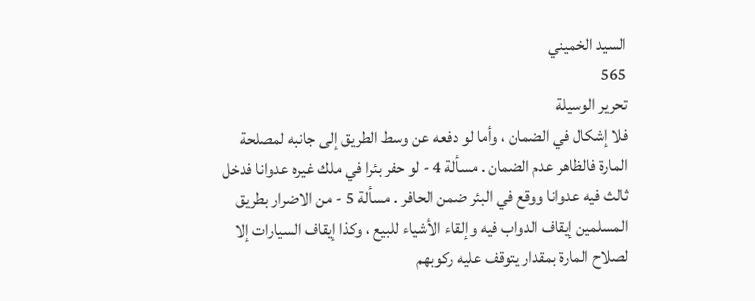السيد الخميني
565
تحرير الوسيلة
فلا إشكال في الضمان ، وأما لو دفعه عن وسط الطريق إلى جانبه لمصلحة المارة فالظاهر عدم الضمان . مسألة 4 - لو حفر بئرا في ملك غيره عدوانا فدخل ثالث فيه عدوانا ووقع في البئر ضمن الحافر . مسألة 5 - من الاضرار بطريق المسلمين إيقاف الدواب فيه وإلقاء الأشياء للبيع ، وكذا إيقاف السيارات إلا لصلاح المارة بمقدار يتوقف عليه ركوبهم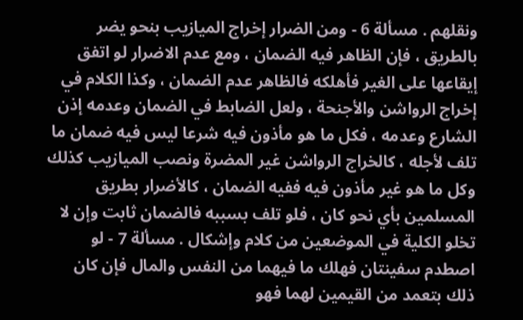ونقلهم . مسألة 6 - ومن الضرار إخراج الميازيب بنحو يضر بالطريق ، فإن الظاهر فيه الضمان ، ومع عدم الاضرار لو اتفق إيقاعها على الغير فأهلكه فالظاهر عدم الضمان ، وكذا الكلام في إخراج الرواشن والأجنحة ، ولعل الضابط في الضمان وعدمه إذن الشارع وعدمه ، فكل ما هو مأذون فيه شرعا ليس فيه ضمان ما تلف لأجله ، كالخراج الرواشن غير المضرة ونصب الميازيب كذلك وكل ما هو غير مأذون فيه ففيه الضمان ، كالأضرار بطريق المسلمين بأي نحو كان ، فلو تلف بسببه فالضمان ثابت وإن لا تخلو الكلية في الموضعين من كلام وإشكال . مسألة 7 - لو اصطدم سفينتان فهلك ما فيهما من النفس والمال فإن كان ذلك بتعمد من القيمين لهما فهو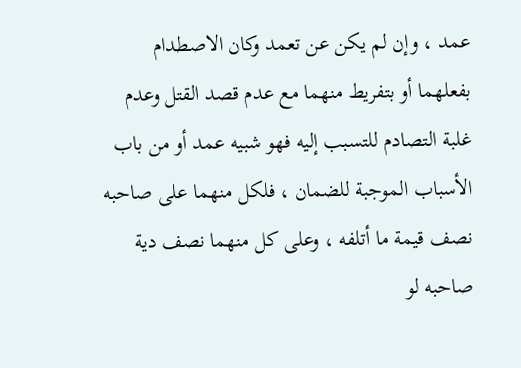عمد ، وإن لم يكن عن تعمد وكان الاصطدام بفعلهما أو بتفريط منهما مع عدم قصد القتل وعدم غلبة التصادم للتسبب إليه فهو شبيه عمد أو من باب الأسباب الموجبة للضمان ، فلكل منهما على صاحبه نصف قيمة ما أتلفه ، وعلى كل منهما نصف دية صاحبه لو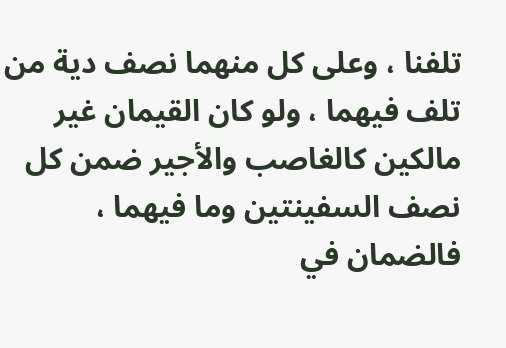تلفنا ، وعلى كل منهما نصف دية من تلف فيهما ، ولو كان القيمان غير مالكين كالغاصب والأجير ضمن كل نصف السفينتين وما فيهما ، فالضمان في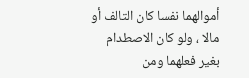أموالهما نفسا كان التالف أو مالا ، ولو كان الاصطدام بغير فعلهما ومن